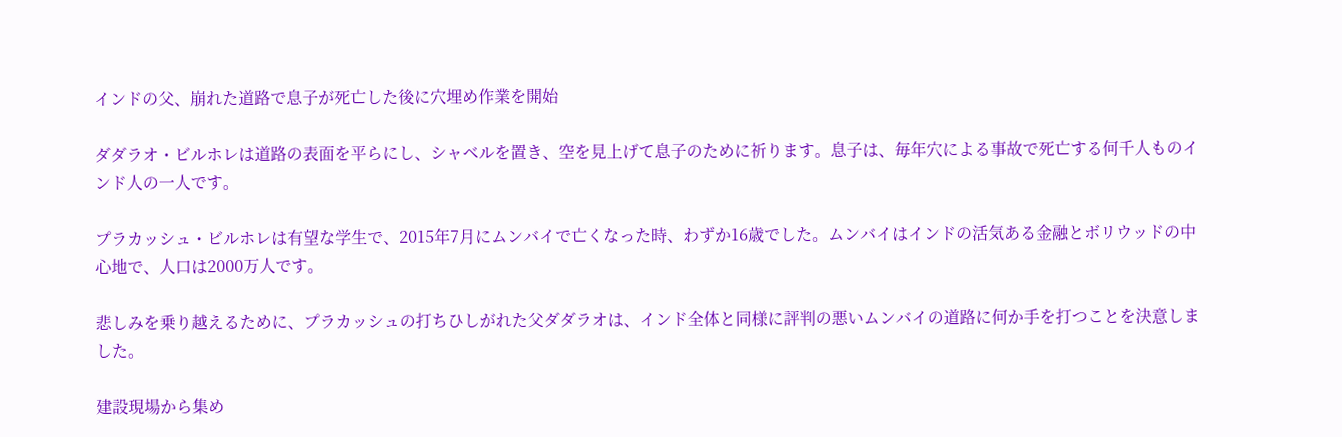インドの父、崩れた道路で息子が死亡した後に穴埋め作業を開始

ダダラオ・ビルホレは道路の表面を平らにし、シャベルを置き、空を見上げて息子のために祈ります。息子は、毎年穴による事故で死亡する何千人ものインド人の一人です。

プラカッシュ・ビルホレは有望な学生で、2015年7月にムンバイで亡くなった時、わずか16歳でした。ムンバイはインドの活気ある金融とボリウッドの中心地で、人口は2000万人です。

悲しみを乗り越えるために、プラカッシュの打ちひしがれた父ダダラオは、インド全体と同様に評判の悪いムンバイの道路に何か手を打つことを決意しました。

建設現場から集め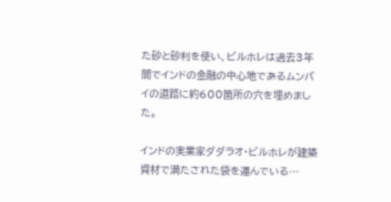た砂と砂利を使い、ビルホレは過去3年間でインドの金融の中心地であるムンバイの道路に約600箇所の穴を埋めました。

インドの実業家ダダラオ・ビルホレが建築資材で満たされた袋を運んでいる…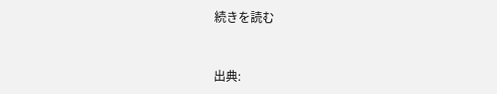続きを読む


出典: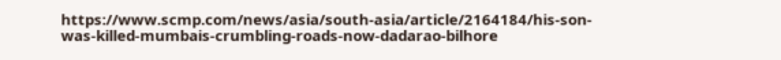https://www.scmp.com/news/asia/south-asia/article/2164184/his-son-was-killed-mumbais-crumbling-roads-now-dadarao-bilhore